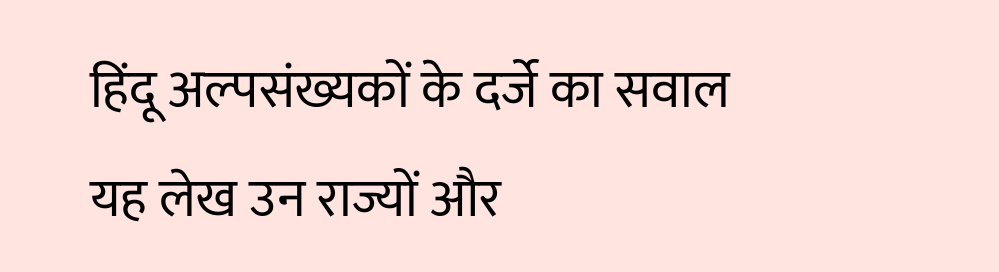हिंदू अल्पसंख्यकों के दर्जे का सवाल
यह लेख उन राज्यों और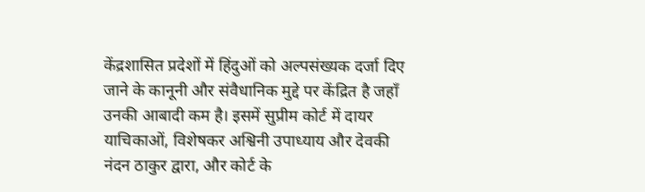केंद्रशासित प्रदेशों में हिंदुओं को अल्पसंख्यक दर्जा दिए जाने के कानूनी और संवैधानिक मुद्दे पर केंद्रित है जहाँ उनकी आबादी कम है। इसमें सुप्रीम कोर्ट में दायर याचिकाओं, विशेषकर अश्विनी उपाध्याय और देवकी नंदन ठाकुर द्वारा, और कोर्ट के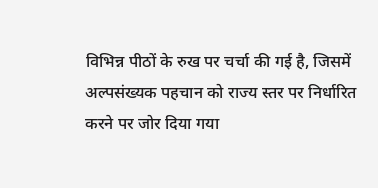विभिन्न पीठों के रुख पर चर्चा की गई है, जिसमें अल्पसंख्यक पहचान को राज्य स्तर पर निर्धारित करने पर जोर दिया गया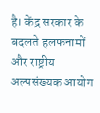है। केंद्र सरकार के बदलते हलफनामों और राष्ट्रीय अल्पसंख्यक आयोग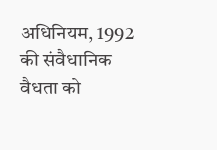अधिनियम, 1992 की संवैधानिक वैधता को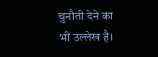चुनौती देने का भी उल्लेख है।